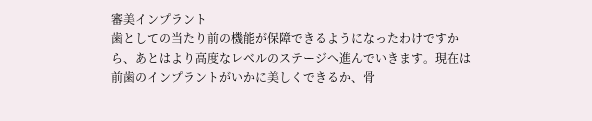審美インプラント
歯としての当たり前の機能が保障できるようになったわけですから、あとはより高度なレベルのステージへ進んでいきます。現在は前歯のインプラントがいかに美しくできるか、骨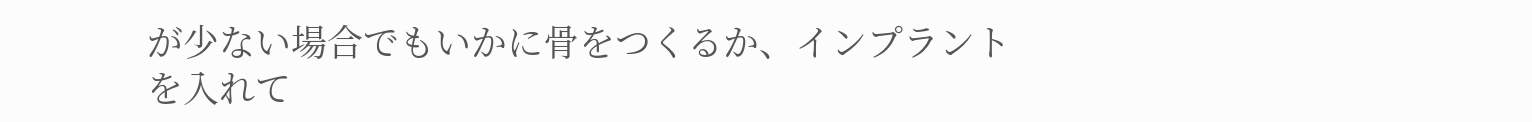が少ない場合でもいかに骨をつくるか、インプラントを入れて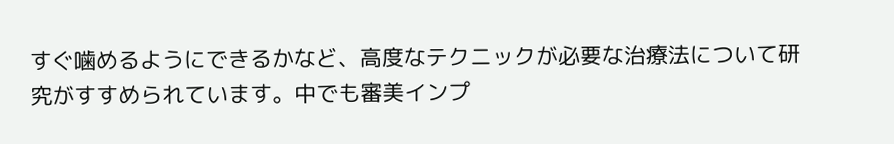すぐ噛めるようにできるかなど、高度なテクニックが必要な治療法について研究がすすめられています。中でも審美インプ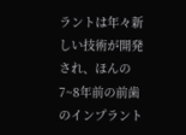ラントは年々新しい技術が開発され、ほんの7~8年前の前歯のインプラント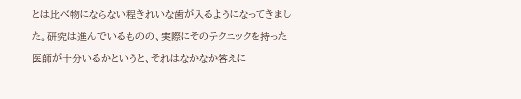とは比べ物にならない程きれいな歯が入るようになってきました。研究は進んでいるものの、実際にそのテクニックを持った医師が十分いるかというと、それはなかなか答えに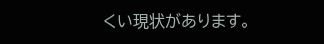くい現状があります。